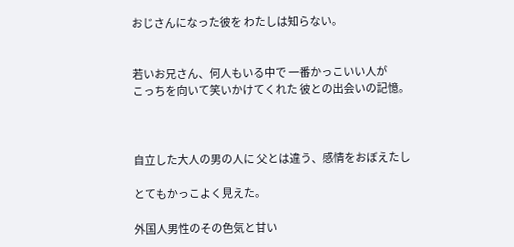おじさんになった彼を わたしは知らない。


若いお兄さん、何人もいる中で 一番かっこいい人が
こっちを向いて笑いかけてくれた 彼との出会いの記憶。



自立した大人の男の人に 父とは違う、感情をおぼえたし

とてもかっこよく見えた。

外国人男性のその色気と甘い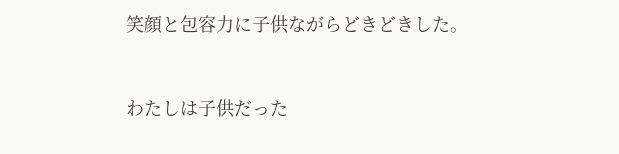笑顔と包容力に子供ながらどきどきした。



わたしは子供だった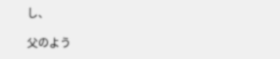し、

父のよう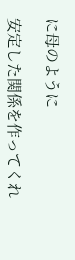に母のように

安定した関係を作ってくれ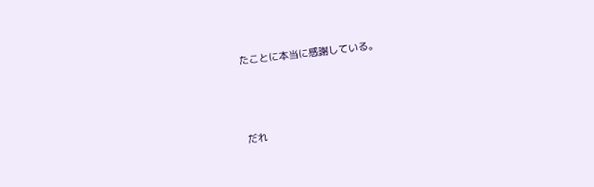たことに本当に感謝している。



だれ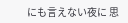にも言えない夜に 思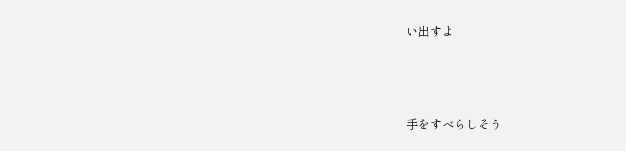い出すよ



手をすべらしそう